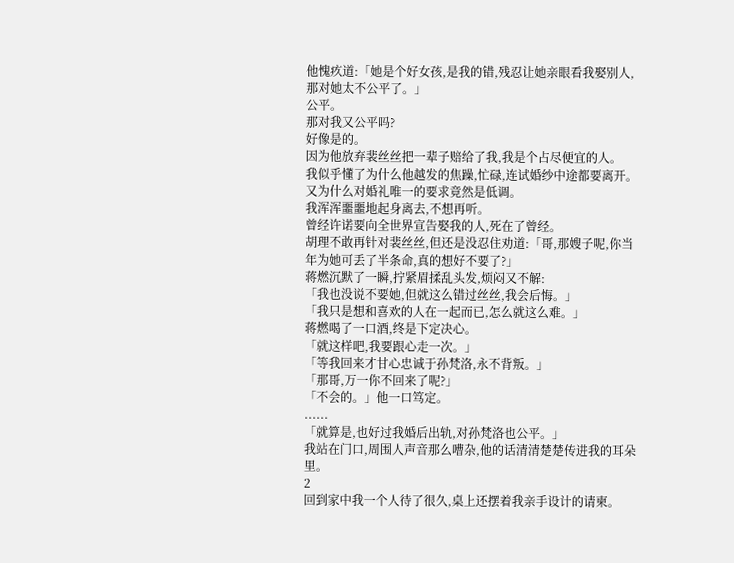他愧疚道:「她是个好女孩,是我的错,残忍让她亲眼看我娶别人,那对她太不公平了。」
公平。
那对我又公平吗?
好像是的。
因为他放弃裴丝丝把一辈子赔给了我,我是个占尽便宜的人。
我似乎懂了为什么他越发的焦躁,忙碌,连试婚纱中途都要离开。
又为什么对婚礼唯一的要求竟然是低调。
我浑浑噩噩地起身离去,不想再听。
曾经许诺要向全世界宣告娶我的人,死在了曾经。
胡理不敢再针对裴丝丝,但还是没忍住劝道:「哥,那嫂子呢,你当年为她可丢了半条命,真的想好不要了?」
蒋燃沉默了一瞬,拧紧眉揉乱头发,烦闷又不解:
「我也没说不要她,但就这么错过丝丝,我会后悔。」
「我只是想和喜欢的人在一起而已,怎么就这么难。」
蒋燃喝了一口酒,终是下定决心。
「就这样吧,我要跟心走一次。」
「等我回来才甘心忠诚于孙梵洛,永不背叛。」
「那哥,万一你不回来了呢?」
「不会的。」他一口笃定。
......
「就算是,也好过我婚后出轨,对孙梵洛也公平。」
我站在门口,周围人声音那么嘈杂,他的话清清楚楚传进我的耳朵里。
2
回到家中我一个人待了很久,桌上还摆着我亲手设计的请柬。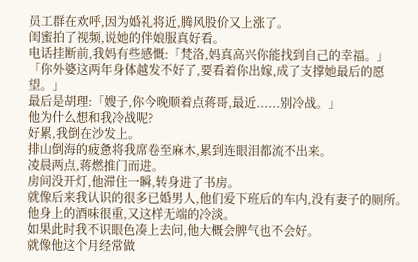员工群在欢呼,因为婚礼将近,腾风股价又上涨了。
闺蜜拍了视频,说她的伴娘服真好看。
电话挂断前,我妈有些感慨:「梵洛,妈真高兴你能找到自己的幸福。」
「你外婆这两年身体越发不好了,要看着你出嫁,成了支撑她最后的愿望。」
最后是胡理:「嫂子,你今晚顺着点蒋哥,最近......别冷战。」
他为什么想和我冷战呢?
好累,我倒在沙发上。
排山倒海的疲惫将我席卷至麻木,累到连眼泪都流不出来。
凌晨两点,蒋燃推门而进。
房间没开灯,他滞住一瞬,转身进了书房。
就像后来我认识的很多已婚男人,他们爱下班后的车内,没有妻子的厕所。
他身上的酒味很重,又这样无端的冷淡。
如果此时我不识眼色凑上去问,他大概会脾气也不会好。
就像他这个月经常做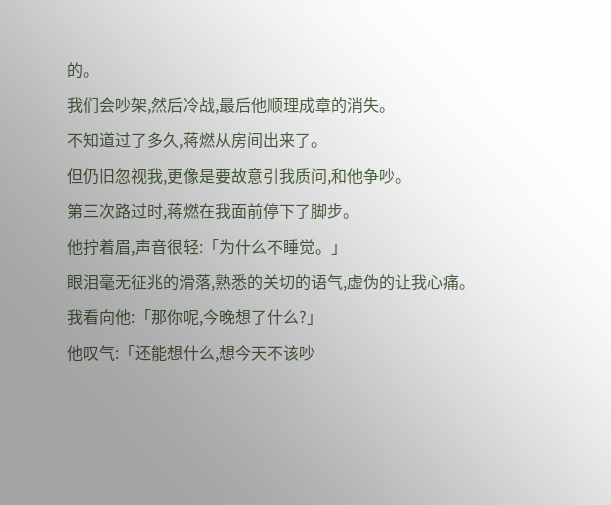的。
我们会吵架,然后冷战,最后他顺理成章的消失。
不知道过了多久,蒋燃从房间出来了。
但仍旧忽视我,更像是要故意引我质问,和他争吵。
第三次路过时,蒋燃在我面前停下了脚步。
他拧着眉,声音很轻:「为什么不睡觉。」
眼泪毫无征兆的滑落,熟悉的关切的语气,虚伪的让我心痛。
我看向他:「那你呢,今晚想了什么?」
他叹气:「还能想什么,想今天不该吵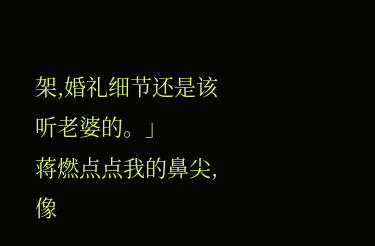架,婚礼细节还是该听老婆的。」
蒋燃点点我的鼻尖,像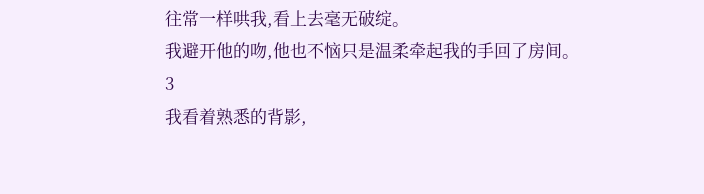往常一样哄我,看上去毫无破绽。
我避开他的吻,他也不恼只是温柔牵起我的手回了房间。
3
我看着熟悉的背影,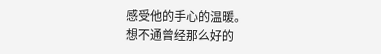感受他的手心的温暖。
想不通曾经那么好的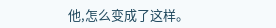他,怎么变成了这样。